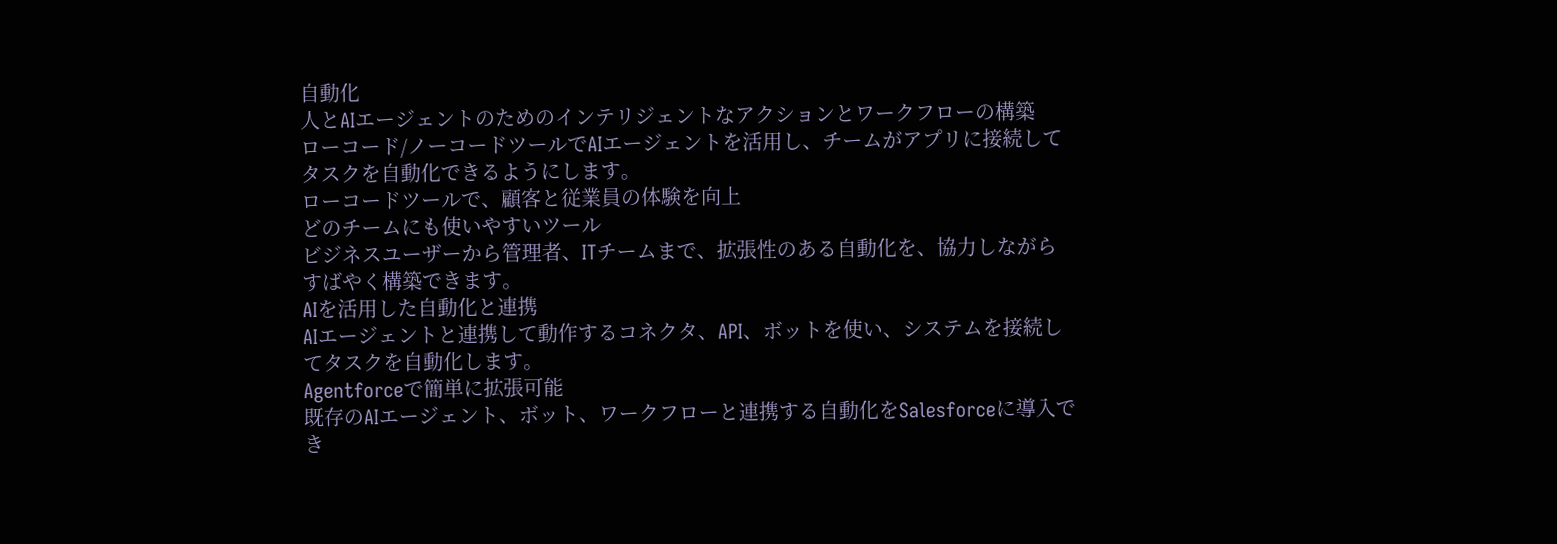自動化
人とAIエージェントのためのインテリジェントなアクションとワークフローの構築
ローコード/ノーコードツールでAIエージェントを活用し、チームがアプリに接続してタスクを自動化できるようにします。
ローコードツールで、顧客と従業員の体験を向上
どのチームにも使いやすいツール
ビジネスユーザーから管理者、ITチームまで、拡張性のある自動化を、協力しながらすばやく構築できます。
AIを活用した自動化と連携
AIエージェントと連携して動作するコネクタ、API、ボットを使い、システムを接続してタスクを自動化します。
Agentforceで簡単に拡張可能
既存のAIエージェント、ボット、ワークフローと連携する自動化をSalesforceに導入でき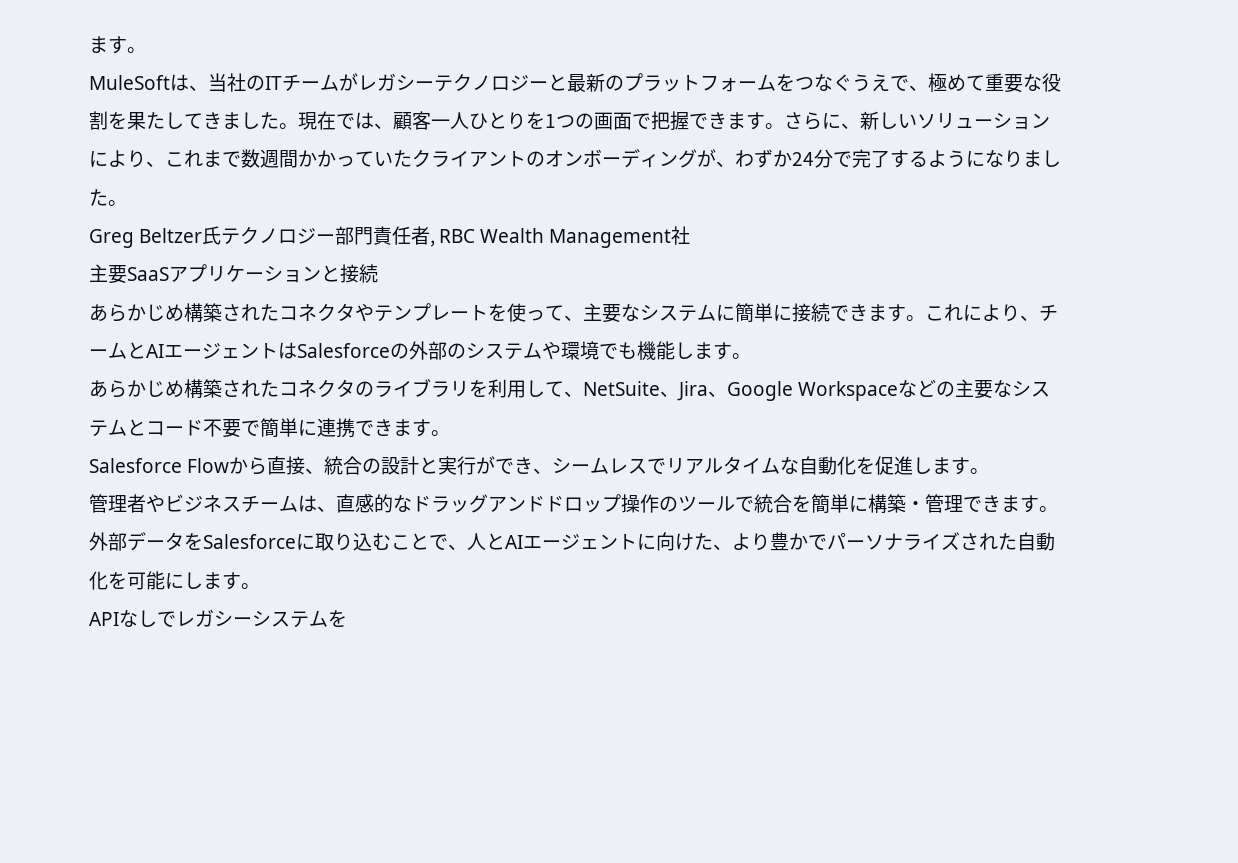ます。
MuleSoftは、当社のITチームがレガシーテクノロジーと最新のプラットフォームをつなぐうえで、極めて重要な役割を果たしてきました。現在では、顧客一人ひとりを1つの画面で把握できます。さらに、新しいソリューションにより、これまで数週間かかっていたクライアントのオンボーディングが、わずか24分で完了するようになりました。
Greg Beltzer氏テクノロジー部門責任者, RBC Wealth Management社
主要SaaSアプリケーションと接続
あらかじめ構築されたコネクタやテンプレートを使って、主要なシステムに簡単に接続できます。これにより、チームとAIエージェントはSalesforceの外部のシステムや環境でも機能します。
あらかじめ構築されたコネクタのライブラリを利用して、NetSuite、Jira、Google Workspaceなどの主要なシステムとコード不要で簡単に連携できます。
Salesforce Flowから直接、統合の設計と実行ができ、シームレスでリアルタイムな自動化を促進します。
管理者やビジネスチームは、直感的なドラッグアンドドロップ操作のツールで統合を簡単に構築・管理できます。
外部データをSalesforceに取り込むことで、人とAIエージェントに向けた、より豊かでパーソナライズされた自動化を可能にします。
APIなしでレガシーシステムを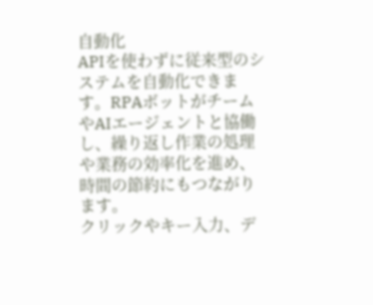自動化
APIを使わずに従来型のシステムを自動化できます。RPAボットがチームやAIエージェントと協働し、繰り返し作業の処理や業務の効率化を進め、時間の節約にもつながります。
クリックやキー入力、デ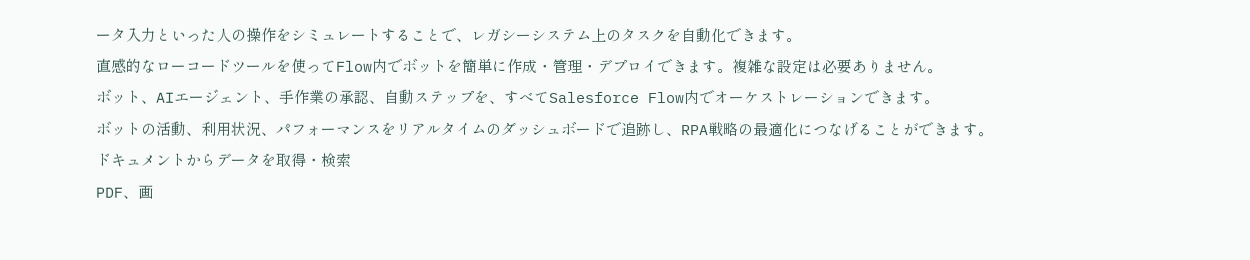ータ入力といった人の操作をシミュレートすることで、レガシーシステム上のタスクを自動化できます。
直感的なローコードツールを使ってFlow内でボットを簡単に作成・管理・デプロイできます。複雑な設定は必要ありません。
ボット、AIエージェント、手作業の承認、自動ステップを、すべてSalesforce Flow内でオーケストレーションできます。
ボットの活動、利用状況、パフォーマンスをリアルタイムのダッシュボードで追跡し、RPA戦略の最適化につなげることができます。
ドキュメントからデータを取得・検索
PDF、画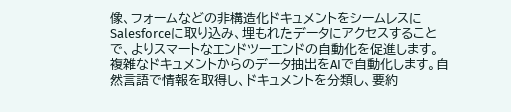像、フォームなどの非構造化ドキュメントをシームレスにSalesforceに取り込み、埋もれたデータにアクセスすることで、よりスマートなエンドツーエンドの自動化を促進します。
複雑なドキュメントからのデータ抽出をAIで自動化します。自然言語で情報を取得し、ドキュメントを分類し、要約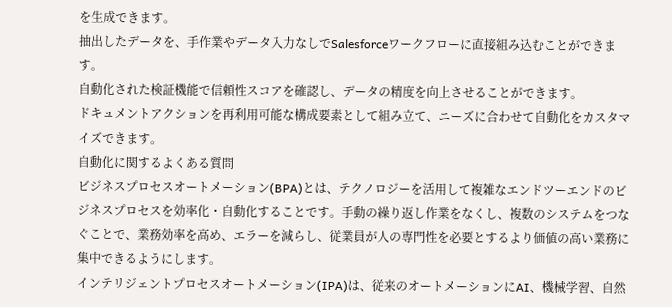を生成できます。
抽出したデータを、手作業やデータ入力なしでSalesforceワークフローに直接組み込むことができます。
自動化された検証機能で信頼性スコアを確認し、データの精度を向上させることができます。
ドキュメントアクションを再利用可能な構成要素として組み立て、ニーズに合わせて自動化をカスタマイズできます。
自動化に関するよくある質問
ビジネスプロセスオートメーション(BPA)とは、テクノロジーを活用して複雑なエンドツーエンドのビジネスプロセスを効率化・自動化することです。手動の繰り返し作業をなくし、複数のシステムをつなぐことで、業務効率を高め、エラーを減らし、従業員が人の専門性を必要とするより価値の高い業務に集中できるようにします。
インテリジェントプロセスオートメーション(IPA)は、従来のオートメーションにAI、機械学習、自然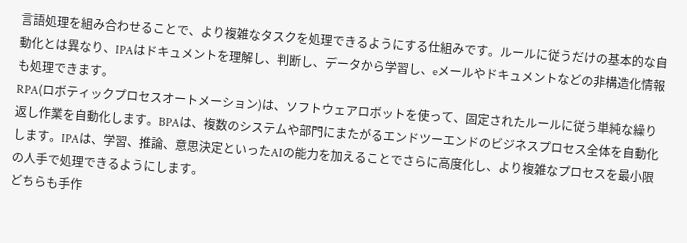言語処理を組み合わせることで、より複雑なタスクを処理できるようにする仕組みです。ルールに従うだけの基本的な自動化とは異なり、IPAはドキュメントを理解し、判断し、データから学習し、eメールやドキュメントなどの非構造化情報も処理できます。
RPA(ロボティックプロセスオートメーション)は、ソフトウェアロボットを使って、固定されたルールに従う単純な繰り返し作業を自動化します。BPAは、複数のシステムや部門にまたがるエンドツーエンドのビジネスプロセス全体を自動化します。IPAは、学習、推論、意思決定といったAIの能力を加えることでさらに高度化し、より複雑なプロセスを最小限の人手で処理できるようにします。
どちらも手作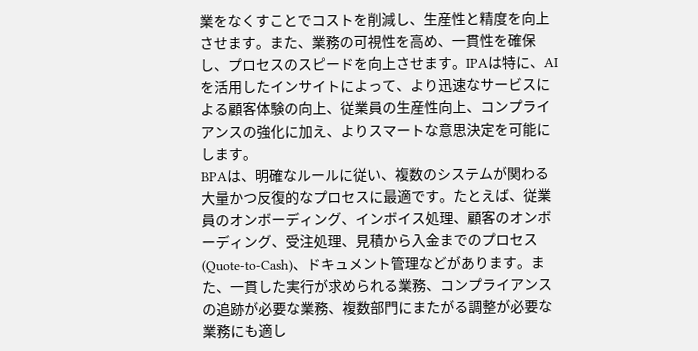業をなくすことでコストを削減し、生産性と精度を向上させます。また、業務の可視性を高め、一貫性を確保し、プロセスのスピードを向上させます。IPAは特に、AIを活用したインサイトによって、より迅速なサービスによる顧客体験の向上、従業員の生産性向上、コンプライアンスの強化に加え、よりスマートな意思決定を可能にします。
BPAは、明確なルールに従い、複数のシステムが関わる大量かつ反復的なプロセスに最適です。たとえば、従業員のオンボーディング、インボイス処理、顧客のオンボーディング、受注処理、見積から入金までのプロセス(Quote-to-Cash)、ドキュメント管理などがあります。また、一貫した実行が求められる業務、コンプライアンスの追跡が必要な業務、複数部門にまたがる調整が必要な業務にも適し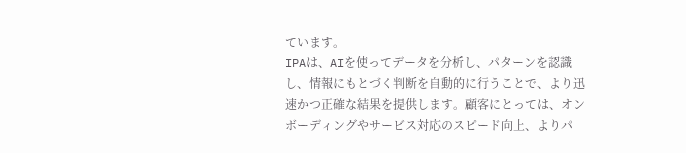ています。
IPAは、AIを使ってデータを分析し、パターンを認識し、情報にもとづく判断を自動的に行うことで、より迅速かつ正確な結果を提供します。顧客にとっては、オンボーディングやサービス対応のスピード向上、よりパ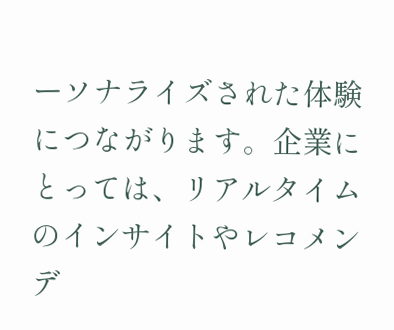ーソナライズされた体験につながります。企業にとっては、リアルタイムのインサイトやレコメンデ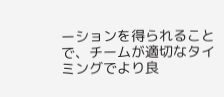ーションを得られることで、チームが適切なタイミングでより良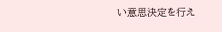い意思決定を行え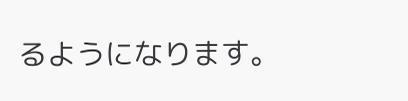るようになります。